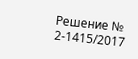Решение № 2-1415/2017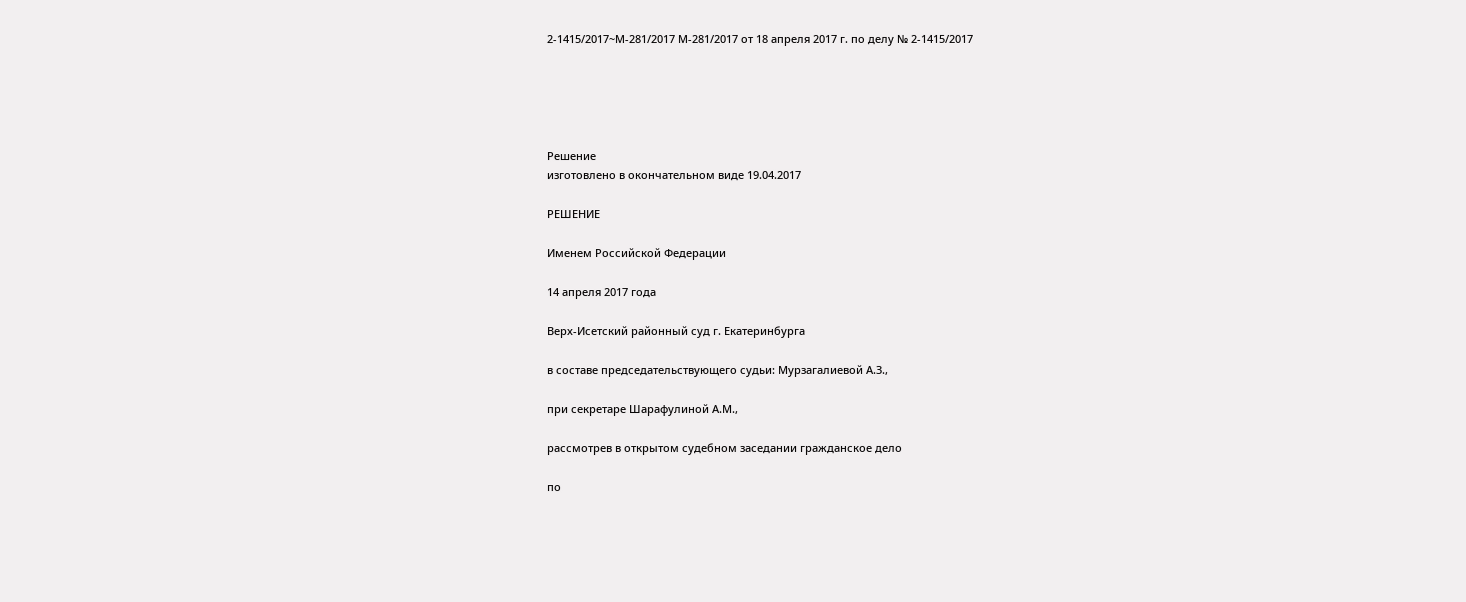2-1415/2017~М-281/2017 М-281/2017 от 18 апреля 2017 г. по делу № 2-1415/2017





Решение
изготовлено в окончательном виде 19.04.2017

РЕШЕНИЕ

Именем Российской Федерации

14 апреля 2017 года

Верх-Исетский районный суд г. Екатеринбурга

в составе председательствующего судьи: Мурзагалиевой А.З.,

при секретаре Шарафулиной А.М.,

рассмотрев в открытом судебном заседании гражданское дело

по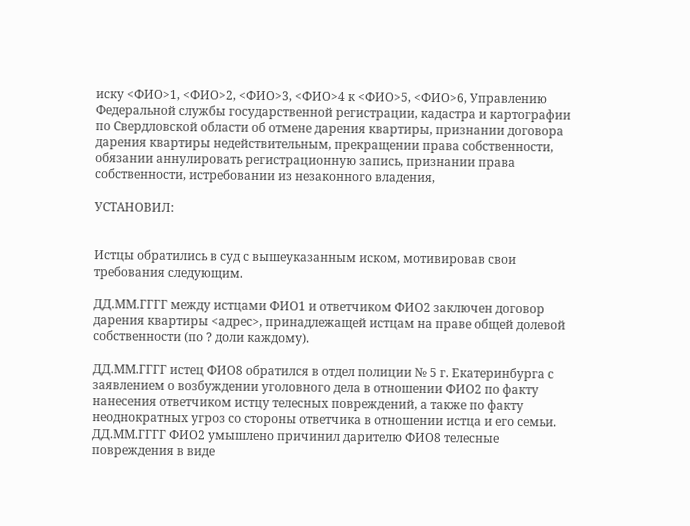иску <ФИО>1, <ФИО>2, <ФИО>3, <ФИО>4 к <ФИО>5, <ФИО>6, Управлению Федеральной службы государственной регистрации, кадастра и картографии по Свердловской области об отмене дарения квартиры, признании договора дарения квартиры недействительным, прекращении права собственности, обязании аннулировать регистрационную запись, признании права собственности, истребовании из незаконного владения,

УСТАНОВИЛ:


Истцы обратились в суд с вышеуказанным иском, мотивировав свои требования следующим.

ДД.ММ.ГГГГ между истцами ФИО1 и ответчиком ФИО2 заключен договор дарения квартиры <адрес>, принадлежащей истцам на праве общей долевой собственности (по ? доли каждому).

ДД.ММ.ГГГГ истец ФИО8 обратился в отдел полиции № 5 г. Екатеринбурга с заявлением о возбуждении уголовного дела в отношении ФИО2 по факту нанесения ответчиком истцу телесных повреждений, а также по факту неоднократных угроз со стороны ответчика в отношении истца и его семьи. ДД.ММ.ГГГГ ФИО2 умышлено причинил дарителю ФИО8 телесные повреждения в виде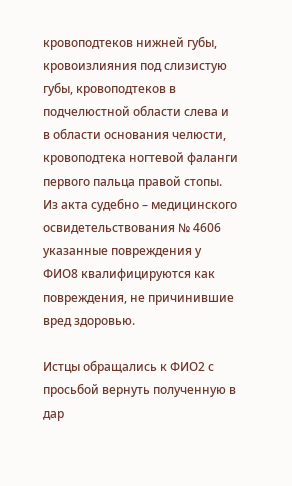кровоподтеков нижней губы, кровоизлияния под слизистую губы, кровоподтеков в подчелюстной области слева и в области основания челюсти, кровоподтека ногтевой фаланги первого пальца правой стопы. Из акта судебно – медицинского освидетельствования № 4606 указанные повреждения у ФИО8 квалифицируются как повреждения, не причинившие вред здоровью.

Истцы обращались к ФИО2 с просьбой вернуть полученную в дар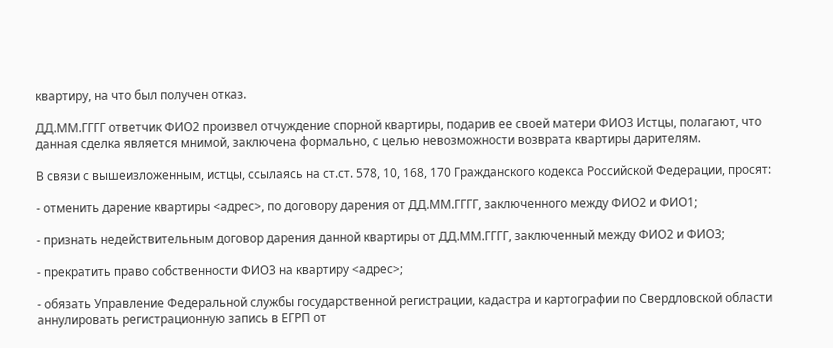квартиру, на что был получен отказ.

ДД.ММ.ГГГГ ответчик ФИО2 произвел отчуждение спорной квартиры, подарив ее своей матери ФИО3 Истцы, полагают, что данная сделка является мнимой, заключена формально, с целью невозможности возврата квартиры дарителям.

В связи с вышеизложенным, истцы, ссылаясь на ст.ст. 578, 10, 168, 170 Гражданского кодекса Российской Федерации, просят:

- отменить дарение квартиры <адрес>, по договору дарения от ДД.ММ.ГГГГ, заключенного между ФИО2 и ФИО1;

- признать недействительным договор дарения данной квартиры от ДД.ММ.ГГГГ, заключенный между ФИО2 и ФИО3;

- прекратить право собственности ФИО3 на квартиру <адрес>;

- обязать Управление Федеральной службы государственной регистрации, кадастра и картографии по Свердловской области аннулировать регистрационную запись в ЕГРП от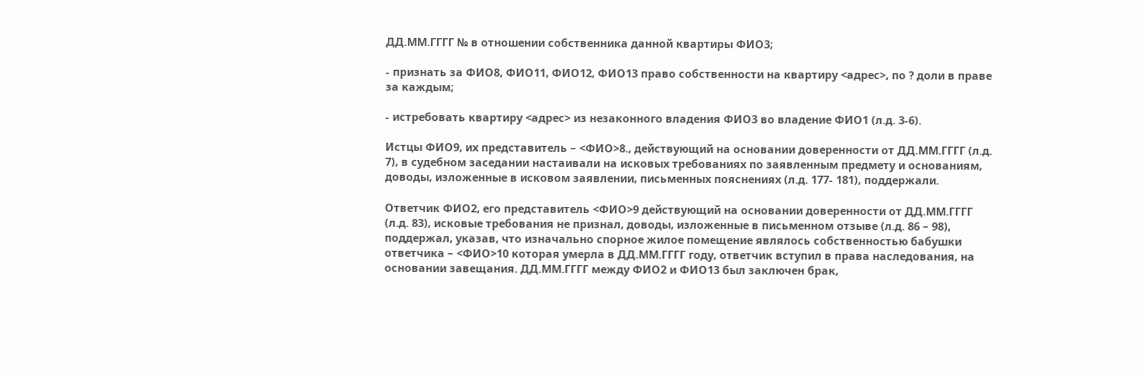ДД.ММ.ГГГГ № в отношении собственника данной квартиры ФИО3;

- признать за ФИО8, ФИО11, ФИО12, ФИО13 право собственности на квартиру <адрес>, по ? доли в праве за каждым;

- истребовать квартиру <адрес> из незаконного владения ФИО3 во владение ФИО1 (л.д. 3-6).

Истцы ФИО9, их представитель – <ФИО>8., действующий на основании доверенности от ДД.ММ.ГГГГ (л.д. 7), в судебном заседании настаивали на исковых требованиях по заявленным предмету и основаниям, доводы, изложенные в исковом заявлении, письменных пояснениях (л.д. 177- 181), поддержали.

Ответчик ФИО2, его представитель <ФИО>9 действующий на основании доверенности от ДД.ММ.ГГГГ (л.д. 83), исковые требования не признал, доводы, изложенные в письменном отзыве (л.д. 86 – 98), поддержал, указав, что изначально спорное жилое помещение являлось собственностью бабушки ответчика – <ФИО>10 которая умерла в ДД.ММ.ГГГГ году, ответчик вступил в права наследования, на основании завещания. ДД.ММ.ГГГГ между ФИО2 и ФИО13 был заключен брак,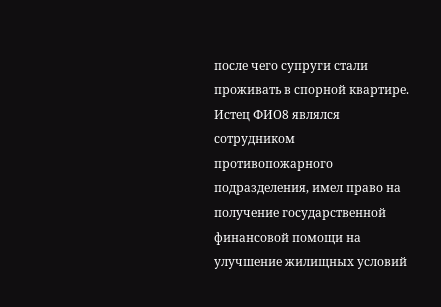после чего супруги стали проживать в спорной квартире. Истец ФИО8 являлся сотрудником противопожарного подразделения, имел право на получение государственной финансовой помощи на улучшение жилищных условий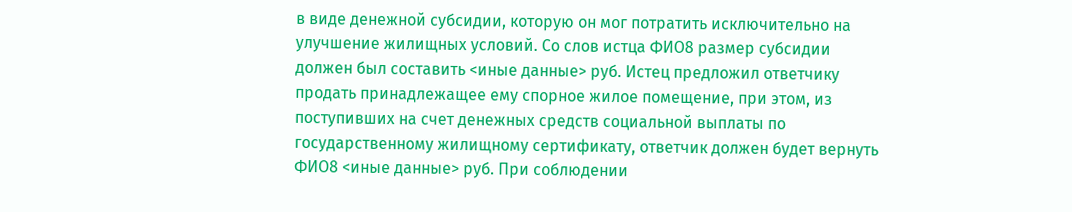в виде денежной субсидии, которую он мог потратить исключительно на улучшение жилищных условий. Со слов истца ФИО8 размер субсидии должен был составить <иные данные> руб. Истец предложил ответчику продать принадлежащее ему спорное жилое помещение, при этом, из поступивших на счет денежных средств социальной выплаты по государственному жилищному сертификату, ответчик должен будет вернуть ФИО8 <иные данные> руб. При соблюдении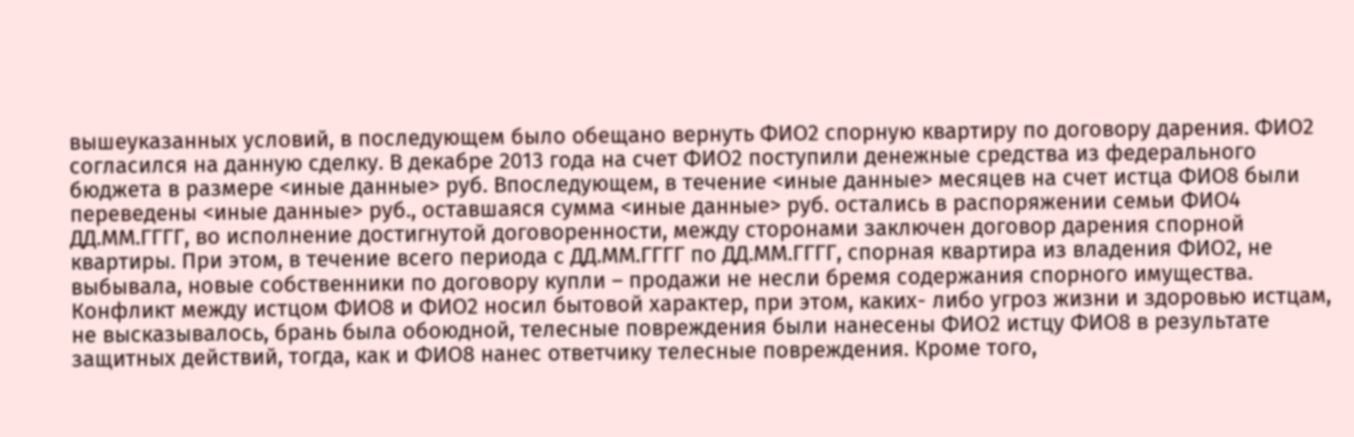вышеуказанных условий, в последующем было обещано вернуть ФИО2 спорную квартиру по договору дарения. ФИО2 согласился на данную сделку. В декабре 2013 года на счет ФИО2 поступили денежные средства из федерального бюджета в размере <иные данные> руб. Впоследующем, в течение <иные данные> месяцев на счет истца ФИО8 были переведены <иные данные> руб., оставшаяся сумма <иные данные> руб. остались в распоряжении семьи ФИО4 ДД.ММ.ГГГГ, во исполнение достигнутой договоренности, между сторонами заключен договор дарения спорной квартиры. При этом, в течение всего периода с ДД.ММ.ГГГГ по ДД.ММ.ГГГГ, спорная квартира из владения ФИО2, не выбывала, новые собственники по договору купли – продажи не несли бремя содержания спорного имущества. Конфликт между истцом ФИО8 и ФИО2 носил бытовой характер, при этом, каких- либо угроз жизни и здоровью истцам, не высказывалось, брань была обоюдной, телесные повреждения были нанесены ФИО2 истцу ФИО8 в результате защитных действий, тогда, как и ФИО8 нанес ответчику телесные повреждения. Кроме того,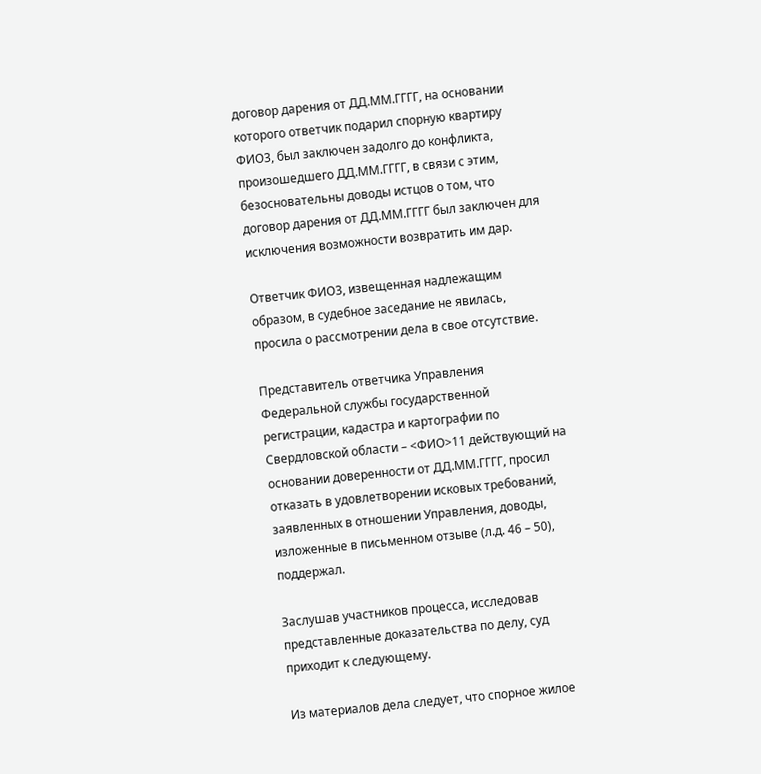договор дарения от ДД.ММ.ГГГГ, на основании которого ответчик подарил спорную квартиру ФИО3, был заключен задолго до конфликта, произошедшего ДД.ММ.ГГГГ, в связи с этим, безосновательны доводы истцов о том, что договор дарения от ДД.ММ.ГГГГ был заключен для исключения возможности возвратить им дар.

Ответчик ФИО3, извещенная надлежащим образом, в судебное заседание не явилась, просила о рассмотрении дела в свое отсутствие.

Представитель ответчика Управления Федеральной службы государственной регистрации, кадастра и картографии по Свердловской области – <ФИО>11 действующий на основании доверенности от ДД.ММ.ГГГГ, просил отказать в удовлетворении исковых требований, заявленных в отношении Управления, доводы, изложенные в письменном отзыве (л.д. 46 – 50), поддержал.

Заслушав участников процесса, исследовав представленные доказательства по делу, суд приходит к следующему.

Из материалов дела следует, что спорное жилое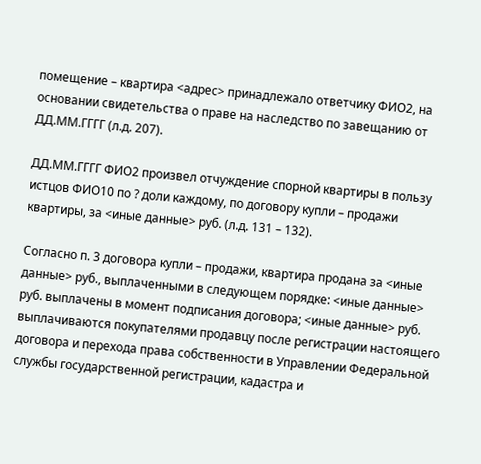помещение – квартира <адрес> принадлежало ответчику ФИО2, на основании свидетельства о праве на наследство по завещанию от ДД.ММ.ГГГГ (л.д. 207).

ДД.ММ.ГГГГ ФИО2 произвел отчуждение спорной квартиры в пользу истцов ФИО10 по ? доли каждому, по договору купли – продажи квартиры, за <иные данные> руб. (л.д. 131 – 132).

Согласно п. 3 договора купли – продажи, квартира продана за <иные данные> руб., выплаченными в следующем порядке: <иные данные> руб. выплачены в момент подписания договора; <иные данные> руб. выплачиваются покупателями продавцу после регистрации настоящего договора и перехода права собственности в Управлении Федеральной службы государственной регистрации, кадастра и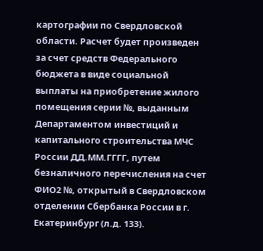картографии по Свердловской области. Расчет будет произведен за счет средств Федерального бюджета в виде социальной выплаты на приобретение жилого помещения серии №, выданным Департаментом инвестиций и капитального строительства МЧС России ДД.ММ.ГГГГ, путем безналичного перечисления на счет ФИО2 №, открытый в Свердловском отделении Сбербанка России в г. Екатеринбург (л.д. 133).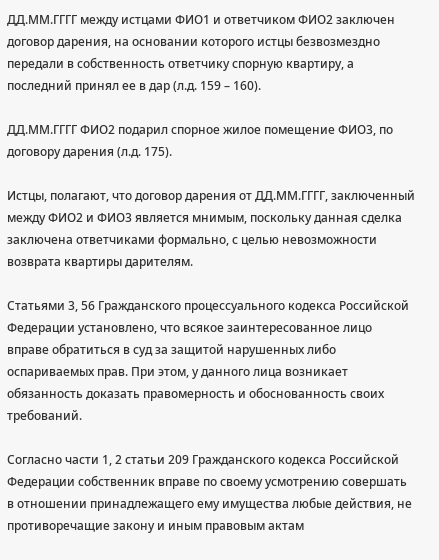ДД.ММ.ГГГГ между истцами ФИО1 и ответчиком ФИО2 заключен договор дарения, на основании которого истцы безвозмездно передали в собственность ответчику спорную квартиру, а последний принял ее в дар (л.д. 159 – 160).

ДД.ММ.ГГГГ ФИО2 подарил спорное жилое помещение ФИО3, по договору дарения (л.д. 175).

Истцы, полагают, что договор дарения от ДД.ММ.ГГГГ, заключенный между ФИО2 и ФИО3 является мнимым, поскольку данная сделка заключена ответчиками формально, с целью невозможности возврата квартиры дарителям.

Статьями 3, 56 Гражданского процессуального кодекса Российской Федерации установлено, что всякое заинтересованное лицо вправе обратиться в суд за защитой нарушенных либо оспариваемых прав. При этом, у данного лица возникает обязанность доказать правомерность и обоснованность своих требований.

Согласно части 1, 2 статьи 209 Гражданского кодекса Российской Федерации собственник вправе по своему усмотрению совершать в отношении принадлежащего ему имущества любые действия, не противоречащие закону и иным правовым актам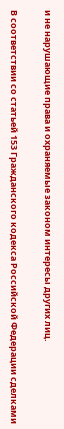и не нарушающие права и охраняемые законом интересы других лиц.

В соответствии со статьей 153 Гражданского кодекса Российской Федерации сделками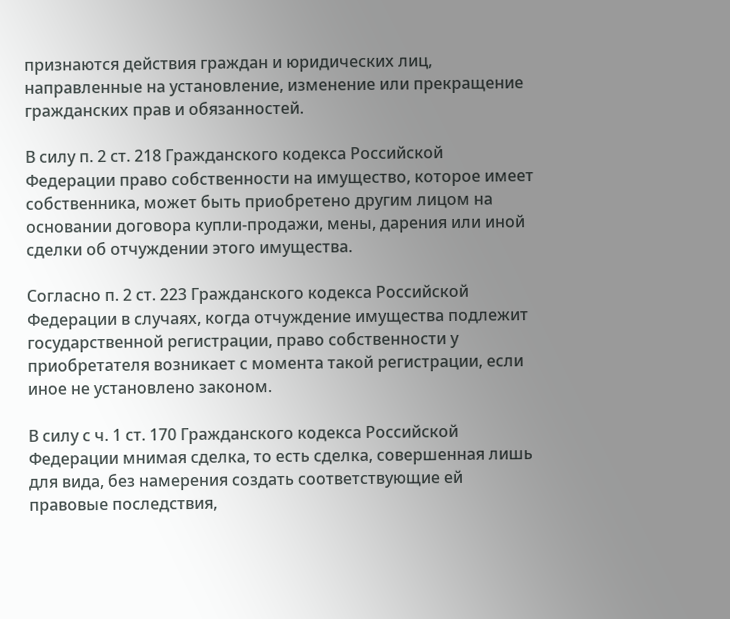признаются действия граждан и юридических лиц, направленные на установление, изменение или прекращение гражданских прав и обязанностей.

В силу п. 2 ст. 218 Гражданского кодекса Российской Федерации право собственности на имущество, которое имеет собственника, может быть приобретено другим лицом на основании договора купли-продажи, мены, дарения или иной сделки об отчуждении этого имущества.

Согласно п. 2 ст. 223 Гражданского кодекса Российской Федерации в случаях, когда отчуждение имущества подлежит государственной регистрации, право собственности у приобретателя возникает с момента такой регистрации, если иное не установлено законом.

В силу с ч. 1 ст. 170 Гражданского кодекса Российской Федерации мнимая сделка, то есть сделка, совершенная лишь для вида, без намерения создать соответствующие ей правовые последствия,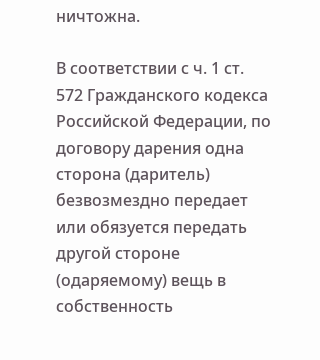ничтожна.

В соответствии с ч. 1 ст. 572 Гражданского кодекса Российской Федерации, по договору дарения одна сторона (даритель) безвозмездно передает или обязуется передать другой стороне (одаряемому) вещь в собственность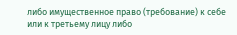либо имущественное право (требование) к себе или к третьему лицу либо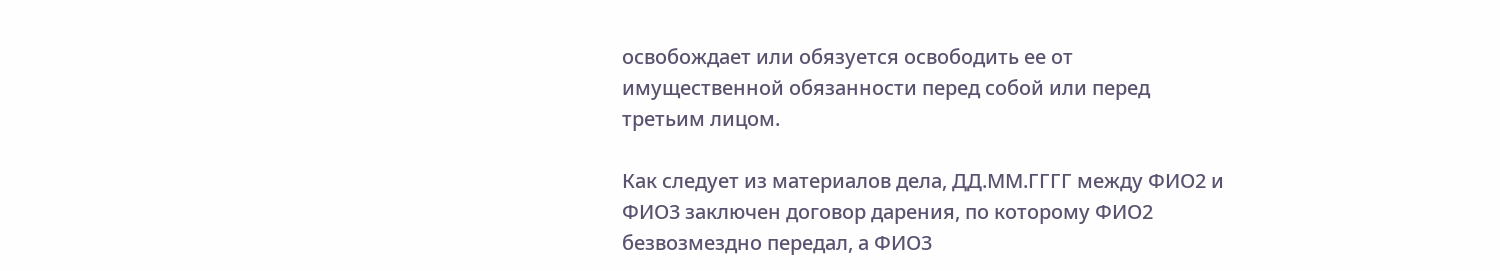освобождает или обязуется освободить ее от имущественной обязанности перед собой или перед третьим лицом.

Как следует из материалов дела, ДД.ММ.ГГГГ между ФИО2 и ФИО3 заключен договор дарения, по которому ФИО2 безвозмездно передал, а ФИО3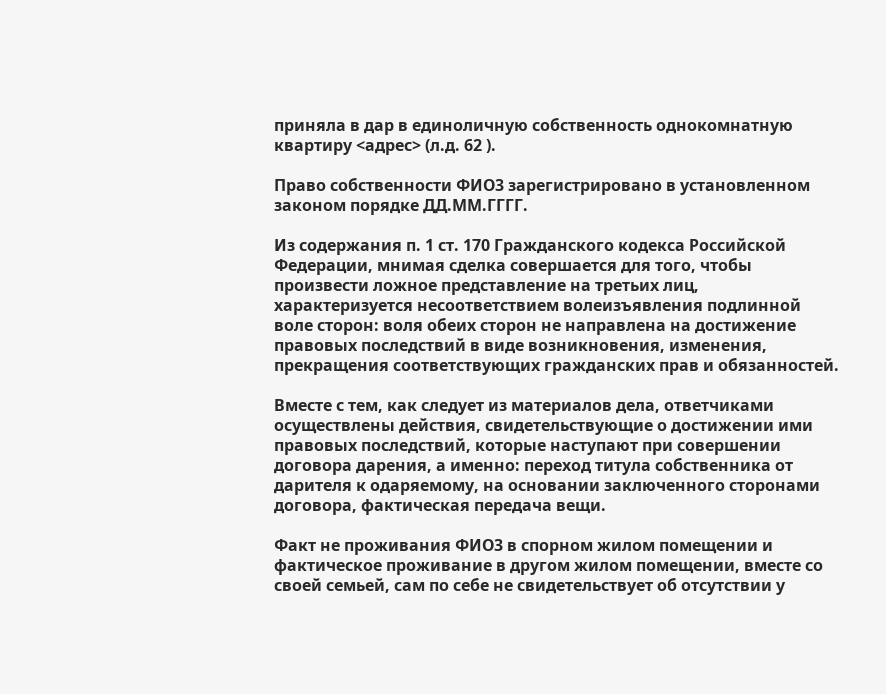приняла в дар в единоличную собственность однокомнатную квартиру <адрес> (л.д. 62 ).

Право собственности ФИО3 зарегистрировано в установленном законом порядке ДД.ММ.ГГГГ.

Из содержания п. 1 ст. 170 Гражданского кодекса Российской Федерации, мнимая сделка совершается для того, чтобы произвести ложное представление на третьих лиц, характеризуется несоответствием волеизъявления подлинной воле сторон: воля обеих сторон не направлена на достижение правовых последствий в виде возникновения, изменения, прекращения соответствующих гражданских прав и обязанностей.

Вместе с тем, как следует из материалов дела, ответчиками осуществлены действия, свидетельствующие о достижении ими правовых последствий, которые наступают при совершении договора дарения, а именно: переход титула собственника от дарителя к одаряемому, на основании заключенного сторонами договора, фактическая передача вещи.

Факт не проживания ФИО3 в спорном жилом помещении и фактическое проживание в другом жилом помещении, вместе со своей семьей, сам по себе не свидетельствует об отсутствии у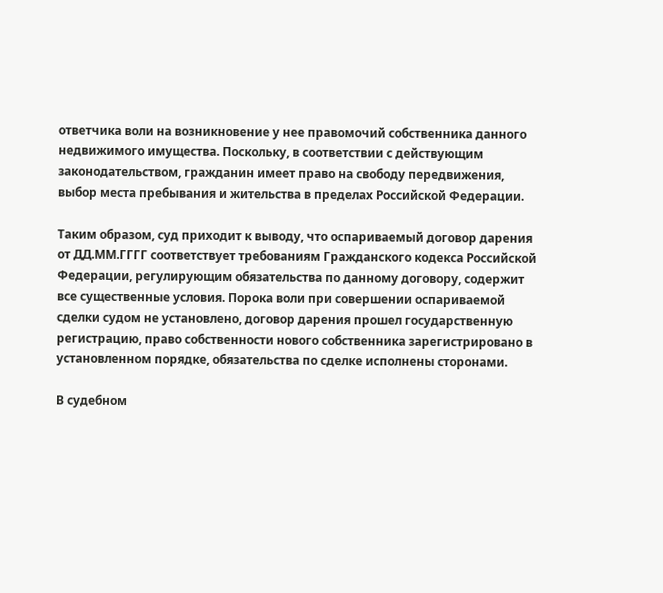ответчика воли на возникновение у нее правомочий собственника данного недвижимого имущества. Поскольку, в соответствии с действующим законодательством, гражданин имеет право на свободу передвижения, выбор места пребывания и жительства в пределах Российской Федерации.

Таким образом, суд приходит к выводу, что оспариваемый договор дарения от ДД.ММ.ГГГГ соответствует требованиям Гражданского кодекса Российской Федерации, регулирующим обязательства по данному договору, содержит все существенные условия. Порока воли при совершении оспариваемой сделки судом не установлено, договор дарения прошел государственную регистрацию, право собственности нового собственника зарегистрировано в установленном порядке, обязательства по сделке исполнены сторонами.

В судебном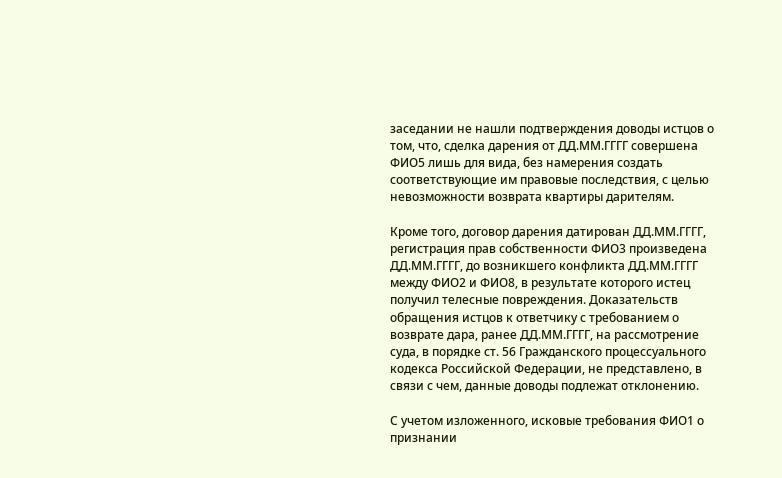заседании не нашли подтверждения доводы истцов о том, что, сделка дарения от ДД.ММ.ГГГГ совершена ФИО5 лишь для вида, без намерения создать соответствующие им правовые последствия, с целью невозможности возврата квартиры дарителям.

Кроме того, договор дарения датирован ДД.ММ.ГГГГ, регистрация прав собственности ФИО3 произведена ДД.ММ.ГГГГ, до возникшего конфликта ДД.ММ.ГГГГ между ФИО2 и ФИО8, в результате которого истец получил телесные повреждения. Доказательств обращения истцов к ответчику с требованием о возврате дара, ранее ДД.ММ.ГГГГ, на рассмотрение суда, в порядке ст. 56 Гражданского процессуального кодекса Российской Федерации, не представлено, в связи с чем, данные доводы подлежат отклонению.

С учетом изложенного, исковые требования ФИО1 о признании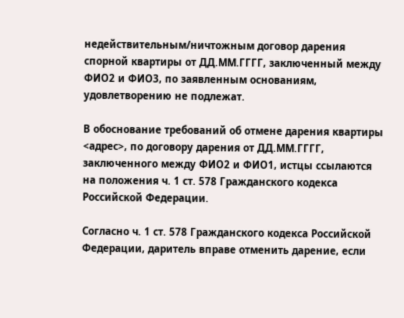недействительным/ничтожным договор дарения спорной квартиры от ДД.ММ.ГГГГ, заключенный между ФИО2 и ФИО3, по заявленным основаниям, удовлетворению не подлежат.

В обоснование требований об отмене дарения квартиры <адрес>, по договору дарения от ДД.ММ.ГГГГ, заключенного между ФИО2 и ФИО1, истцы ссылаются на положения ч. 1 ст. 578 Гражданского кодекса Российской Федерации.

Согласно ч. 1 ст. 578 Гражданского кодекса Российской Федерации, даритель вправе отменить дарение, если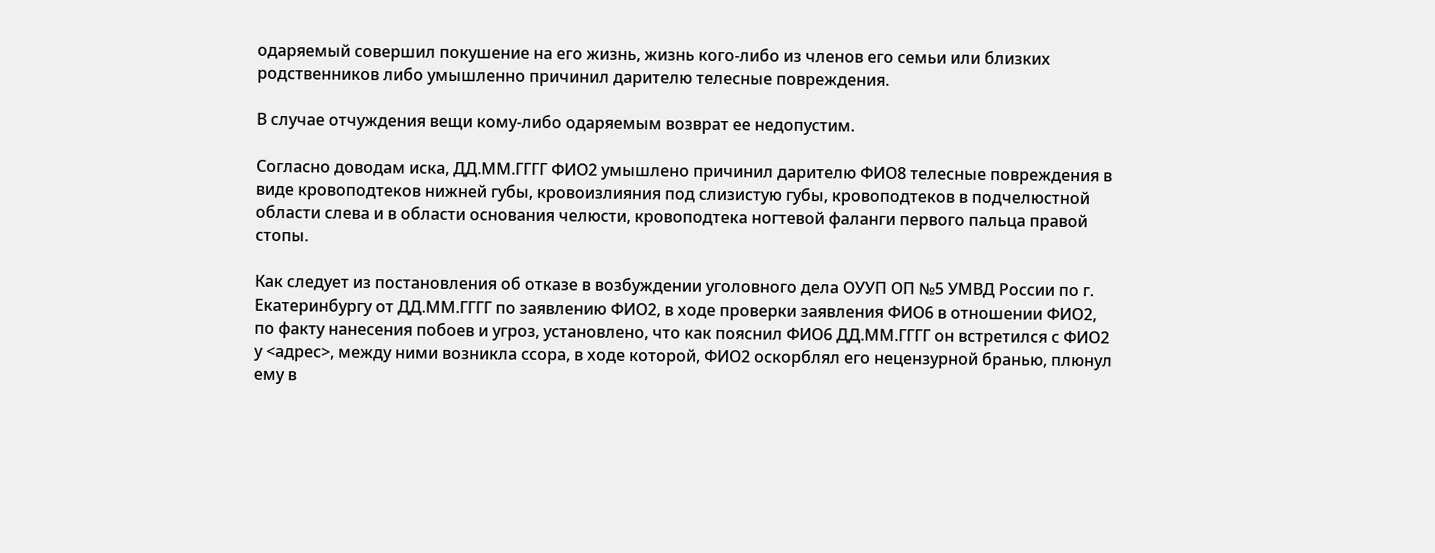одаряемый совершил покушение на его жизнь, жизнь кого-либо из членов его семьи или близких родственников либо умышленно причинил дарителю телесные повреждения.

В случае отчуждения вещи кому-либо одаряемым возврат ее недопустим.

Согласно доводам иска, ДД.ММ.ГГГГ ФИО2 умышлено причинил дарителю ФИО8 телесные повреждения в виде кровоподтеков нижней губы, кровоизлияния под слизистую губы, кровоподтеков в подчелюстной области слева и в области основания челюсти, кровоподтека ногтевой фаланги первого пальца правой стопы.

Как следует из постановления об отказе в возбуждении уголовного дела ОУУП ОП №5 УМВД России по г. Екатеринбургу от ДД.ММ.ГГГГ по заявлению ФИО2, в ходе проверки заявления ФИО6 в отношении ФИО2, по факту нанесения побоев и угроз, установлено, что как пояснил ФИО6 ДД.ММ.ГГГГ он встретился с ФИО2 у <адрес>, между ними возникла ссора, в ходе которой, ФИО2 оскорблял его нецензурной бранью, плюнул ему в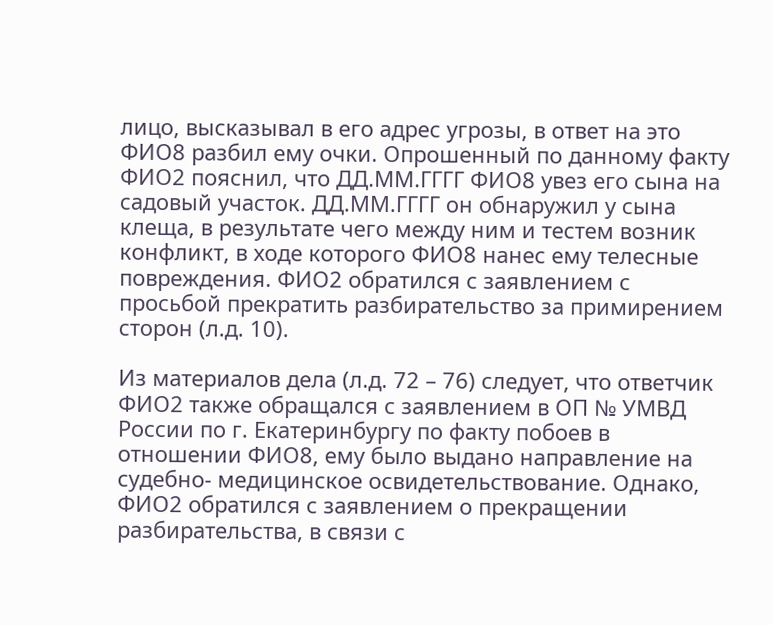лицо, высказывал в его адрес угрозы, в ответ на это ФИО8 разбил ему очки. Опрошенный по данному факту ФИО2 пояснил, что ДД.ММ.ГГГГ ФИО8 увез его сына на садовый участок. ДД.ММ.ГГГГ он обнаружил у сына клеща, в результате чего между ним и тестем возник конфликт, в ходе которого ФИО8 нанес ему телесные повреждения. ФИО2 обратился с заявлением с просьбой прекратить разбирательство за примирением сторон (л.д. 10).

Из материалов дела (л.д. 72 – 76) следует, что ответчик ФИО2 также обращался с заявлением в ОП № УМВД России по г. Екатеринбургу по факту побоев в отношении ФИО8, ему было выдано направление на судебно- медицинское освидетельствование. Однако, ФИО2 обратился с заявлением о прекращении разбирательства, в связи с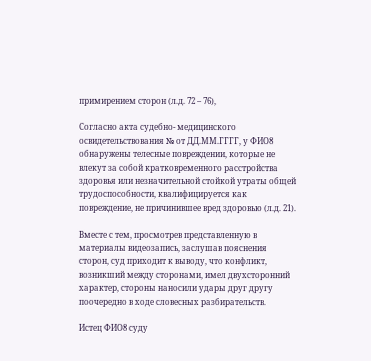примирением сторон (л.д. 72 – 76),

Согласно акта судебно- медицинского освидетельствования № от ДД.ММ.ГГГГ, у ФИО8 обнаружены телесные повреждении, которые не влекут за собой кратковременного расстройства здоровья или незначительной стойкой утраты общей трудоспособности, квалифицируется как повреждение, не причинившее вред здоровью (л.д. 21).

Вместе с тем, просмотрев представленную в материалы видеозапись, заслушав пояснения сторон, суд приходит к выводу, что конфликт, возникший между сторонами, имел двухсторонний характер, стороны наносили удары друг другу поочередно в ходе словесных разбирательств.

Истец ФИО8 суду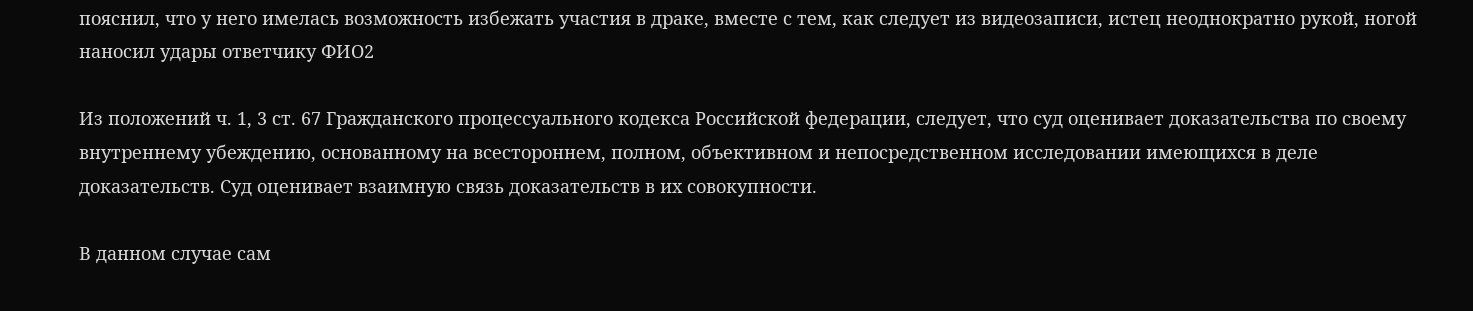пояснил, что у него имелась возможность избежать участия в драке, вместе с тем, как следует из видеозаписи, истец неоднократно рукой, ногой наносил удары ответчику ФИО2

Из положений ч. 1, 3 ст. 67 Гражданского процессуального кодекса Российской федерации, следует, что суд оценивает доказательства по своему внутреннему убеждению, основанному на всестороннем, полном, объективном и непосредственном исследовании имеющихся в деле доказательств. Суд оценивает взаимную связь доказательств в их совокупности.

В данном случае сам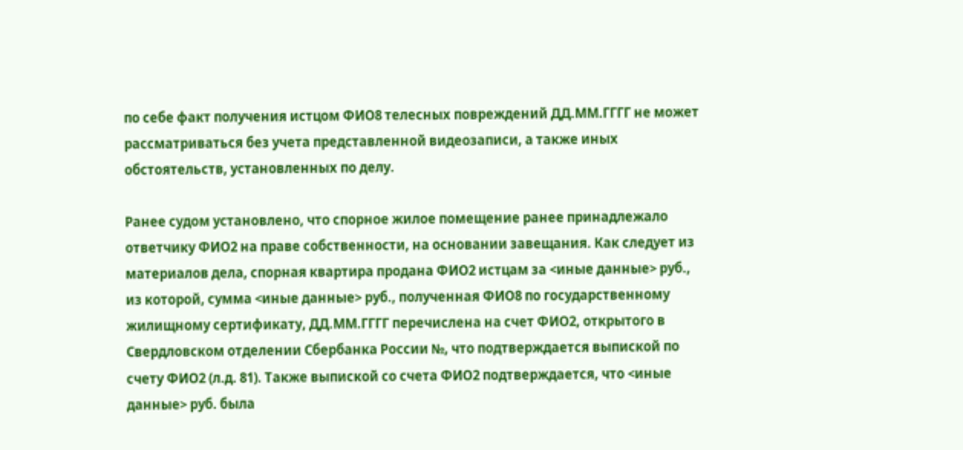по себе факт получения истцом ФИО8 телесных повреждений ДД.ММ.ГГГГ не может рассматриваться без учета представленной видеозаписи, а также иных обстоятельств, установленных по делу.

Ранее судом установлено, что спорное жилое помещение ранее принадлежало ответчику ФИО2 на праве собственности, на основании завещания. Как следует из материалов дела, спорная квартира продана ФИО2 истцам за <иные данные> руб., из которой, сумма <иные данные> руб., полученная ФИО8 по государственному жилищному сертификату, ДД.ММ.ГГГГ перечислена на счет ФИО2, открытого в Свердловском отделении Сбербанка России №, что подтверждается выпиской по счету ФИО2 (л.д. 81). Также выпиской со счета ФИО2 подтверждается, что <иные данные> руб. была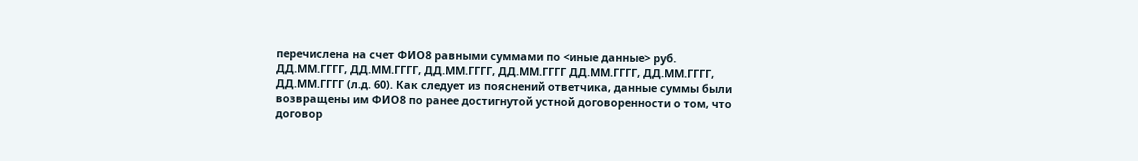перечислена на счет ФИО8 равными суммами по <иные данные> руб. ДД.ММ.ГГГГ, ДД.ММ.ГГГГ, ДД.ММ.ГГГГ, ДД.ММ.ГГГГ ДД.ММ.ГГГГ, ДД.ММ.ГГГГ, ДД.ММ.ГГГГ (л.д. 60). Как следует из пояснений ответчика, данные суммы были возвращены им ФИО8 по ранее достигнутой устной договоренности о том, что договор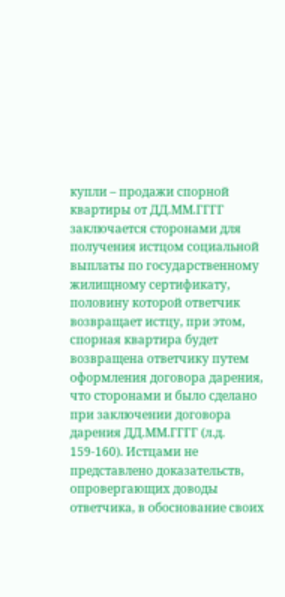купли – продажи спорной квартиры от ДД.ММ.ГГГГ заключается сторонами для получения истцом социальной выплаты по государственному жилищному сертификату, половину которой ответчик возвращает истцу, при этом, спорная квартира будет возвращена ответчику путем оформления договора дарения, что сторонами и было сделано при заключении договора дарения ДД.ММ.ГГГГ (л.д. 159-160). Истцами не представлено доказательств, опровергающих доводы ответчика, в обоснование своих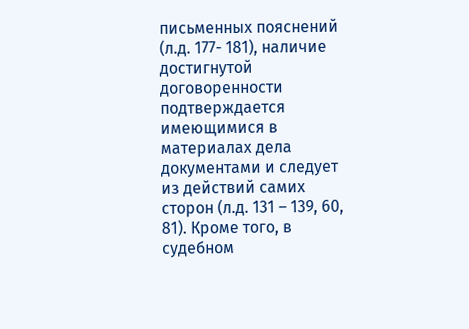письменных пояснений (л.д. 177- 181), наличие достигнутой договоренности подтверждается имеющимися в материалах дела документами и следует из действий самих сторон (л.д. 131 – 139, 60, 81). Кроме того, в судебном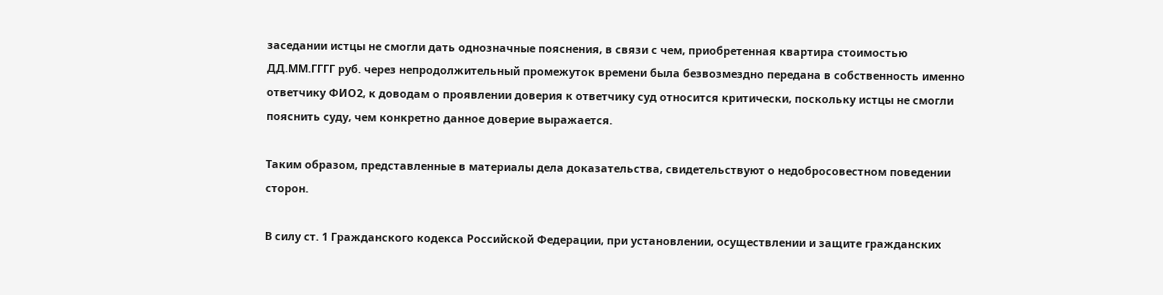заседании истцы не смогли дать однозначные пояснения, в связи с чем, приобретенная квартира стоимостью ДД.ММ.ГГГГ руб. через непродолжительный промежуток времени была безвозмездно передана в собственность именно ответчику ФИО2, к доводам о проявлении доверия к ответчику суд относится критически, поскольку истцы не смогли пояснить суду, чем конкретно данное доверие выражается.

Таким образом, представленные в материалы дела доказательства, свидетельствуют о недобросовестном поведении сторон.

В силу ст. 1 Гражданского кодекса Российской Федерации, при установлении, осуществлении и защите гражданских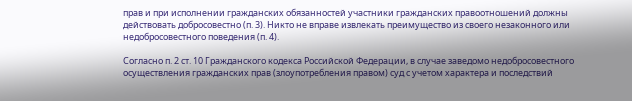прав и при исполнении гражданских обязанностей участники гражданских правоотношений должны действовать добросовестно (п. 3). Никто не вправе извлекать преимущество из своего незаконного или недобросовестного поведения (п. 4).

Согласно п. 2 ст. 10 Гражданского кодекса Российской Федерации, в случае заведомо недобросовестного осуществления гражданских прав (злоупотребления правом) суд с учетом характера и последствий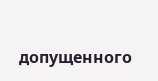допущенного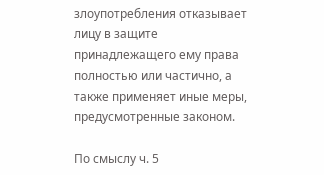злоупотребления отказывает лицу в защите принадлежащего ему права полностью или частично, а также применяет иные меры, предусмотренные законом.

По смыслу ч. 5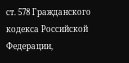ст. 578 Гражданского кодекса Российской Федерации,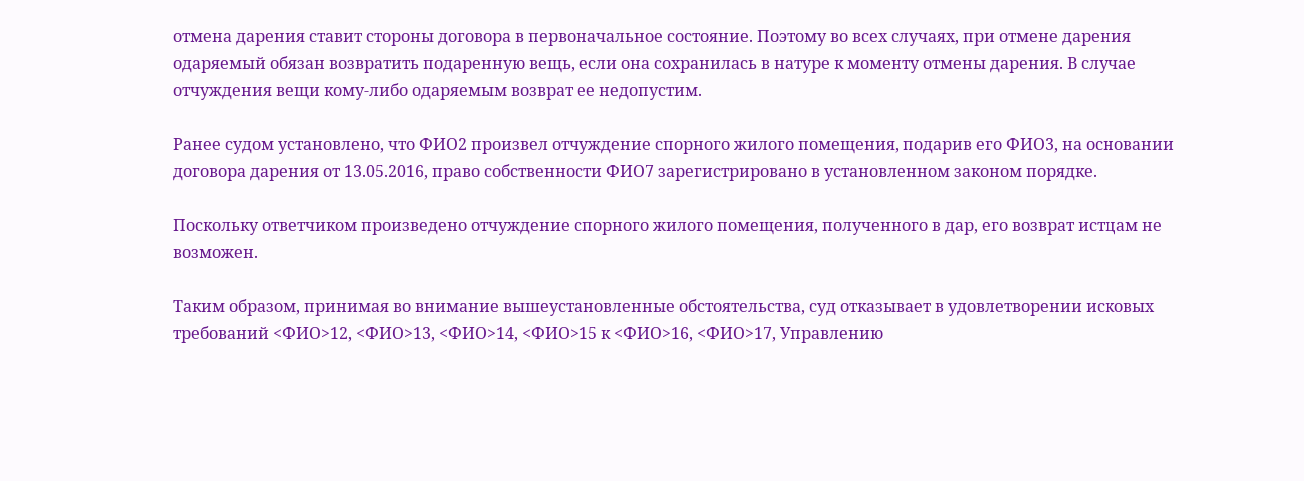отмена дарения ставит стороны договора в первоначальное состояние. Поэтому во всех случаях, при отмене дарения одаряемый обязан возвратить подаренную вещь, если она сохранилась в натуре к моменту отмены дарения. В случае отчуждения вещи кому-либо одаряемым возврат ее недопустим.

Ранее судом установлено, что ФИО2 произвел отчуждение спорного жилого помещения, подарив его ФИО3, на основании договора дарения от 13.05.2016, право собственности ФИО7 зарегистрировано в установленном законом порядке.

Поскольку ответчиком произведено отчуждение спорного жилого помещения, полученного в дар, его возврат истцам не возможен.

Таким образом, принимая во внимание вышеустановленные обстоятельства, суд отказывает в удовлетворении исковых требований <ФИО>12, <ФИО>13, <ФИО>14, <ФИО>15 к <ФИО>16, <ФИО>17, Управлению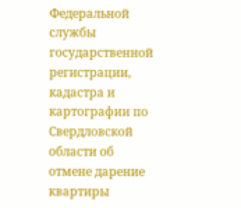Федеральной службы государственной регистрации, кадастра и картографии по Свердловской области об отмене дарение квартиры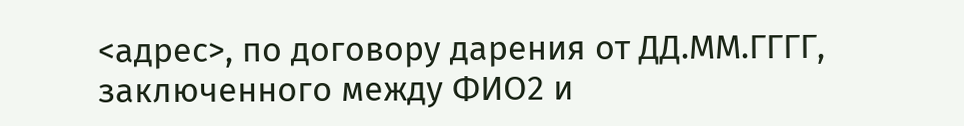<адрес>, по договору дарения от ДД.ММ.ГГГГ, заключенного между ФИО2 и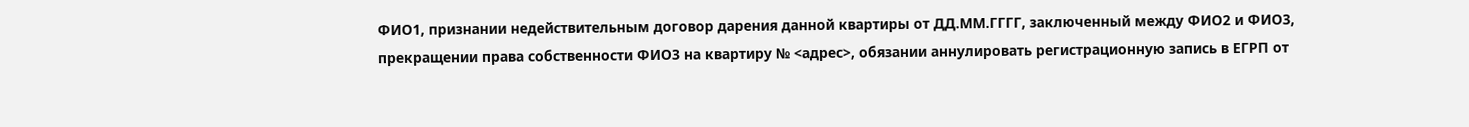ФИО1, признании недействительным договор дарения данной квартиры от ДД.ММ.ГГГГ, заключенный между ФИО2 и ФИО3, прекращении права собственности ФИО3 на квартиру № <адрес>, обязании аннулировать регистрационную запись в ЕГРП от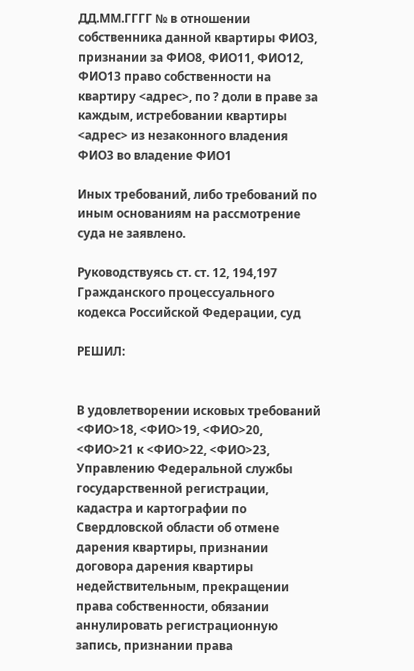ДД.ММ.ГГГГ № в отношении собственника данной квартиры ФИО3, признании за ФИО8, ФИО11, ФИО12, ФИО13 право собственности на квартиру <адрес>, по ? доли в праве за каждым, истребовании квартиры <адрес> из незаконного владения ФИО3 во владение ФИО1

Иных требований, либо требований по иным основаниям на рассмотрение суда не заявлено.

Руководствуясь ст. ст. 12, 194,197 Гражданского процессуального кодекса Российской Федерации, суд

РЕШИЛ:


В удовлетворении исковых требований <ФИО>18, <ФИО>19, <ФИО>20, <ФИО>21 к <ФИО>22, <ФИО>23, Управлению Федеральной службы государственной регистрации, кадастра и картографии по Свердловской области об отмене дарения квартиры, признании договора дарения квартиры недействительным, прекращении права собственности, обязании аннулировать регистрационную запись, признании права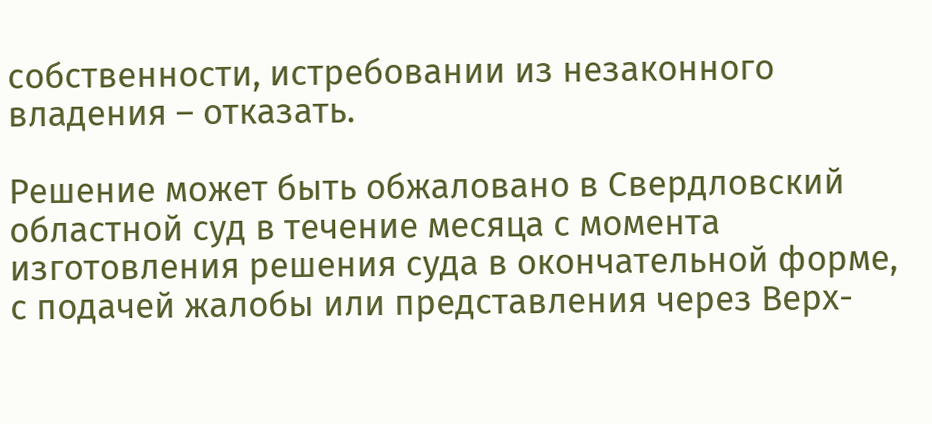собственности, истребовании из незаконного владения – отказать.

Решение может быть обжаловано в Свердловский областной суд в течение месяца с момента изготовления решения суда в окончательной форме, с подачей жалобы или представления через Верх-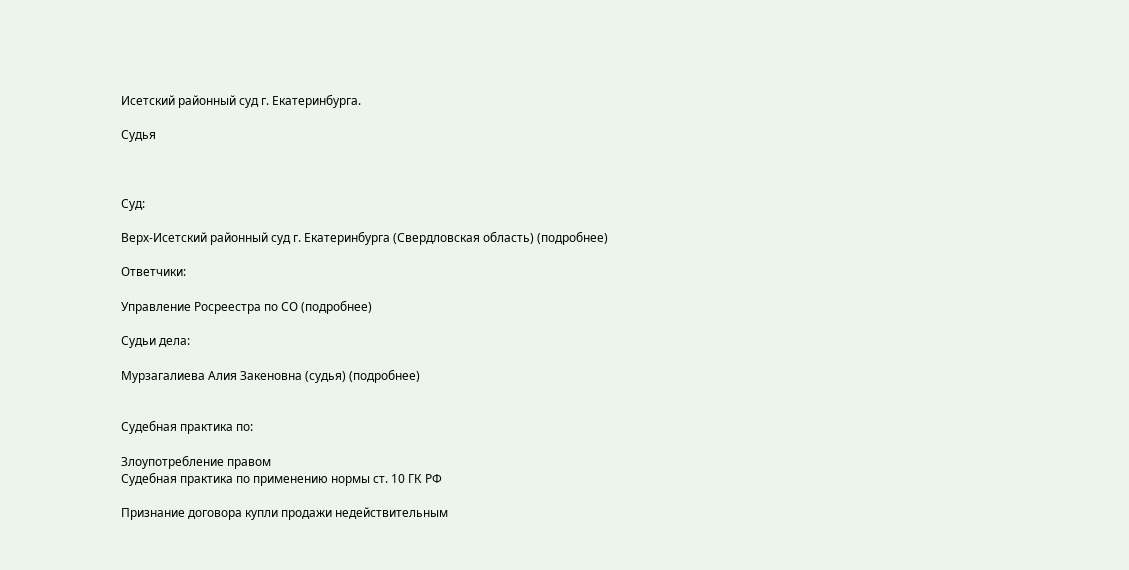Исетский районный суд г. Екатеринбурга.

Судья



Суд:

Верх-Исетский районный суд г. Екатеринбурга (Свердловская область) (подробнее)

Ответчики:

Управление Росреестра по СО (подробнее)

Судьи дела:

Мурзагалиева Алия Закеновна (судья) (подробнее)


Судебная практика по:

Злоупотребление правом
Судебная практика по применению нормы ст. 10 ГК РФ

Признание договора купли продажи недействительным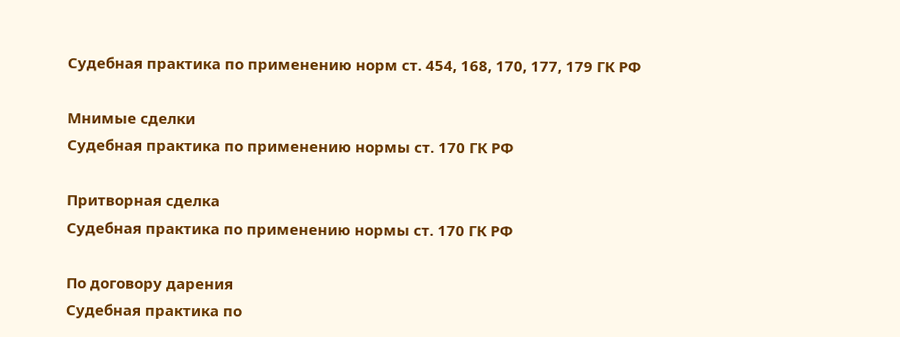Судебная практика по применению норм ст. 454, 168, 170, 177, 179 ГК РФ

Мнимые сделки
Судебная практика по применению нормы ст. 170 ГК РФ

Притворная сделка
Судебная практика по применению нормы ст. 170 ГК РФ

По договору дарения
Судебная практика по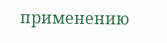применению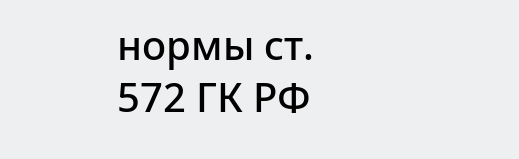нормы ст. 572 ГК РФ